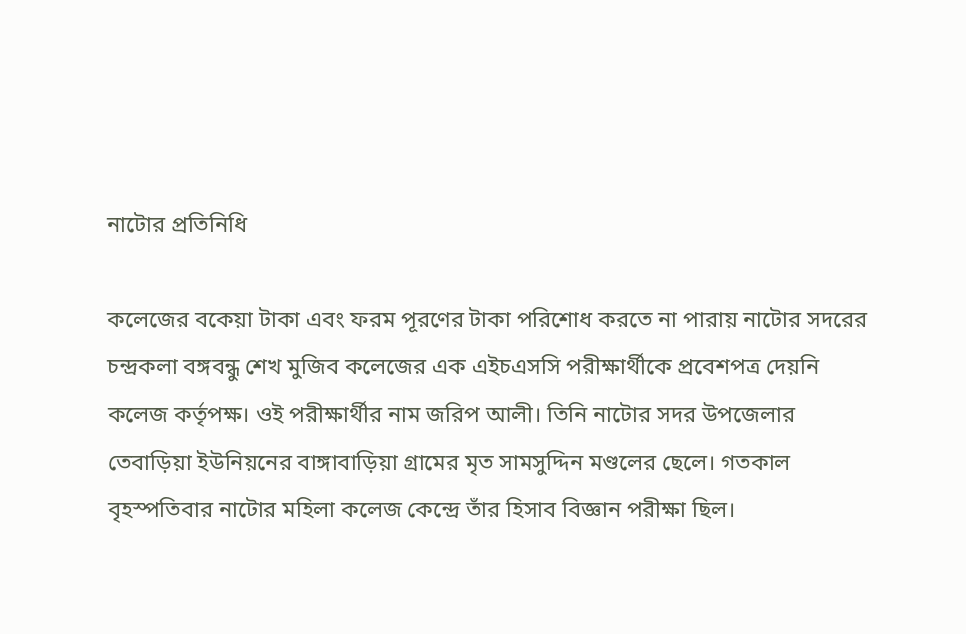নাটোর প্রতিনিধি

কলেজের বকেয়া টাকা এবং ফরম পূরণের টাকা পরিশোধ করতে না পারায় নাটোর সদরের চন্দ্রকলা বঙ্গবন্ধু শেখ মুজিব কলেজের এক এইচএসসি পরীক্ষার্থীকে প্রবেশপত্র দেয়নি কলেজ কর্তৃপক্ষ। ওই পরীক্ষার্থীর নাম জরিপ আলী। তিনি নাটোর সদর উপজেলার তেবাড়িয়া ইউনিয়নের বাঙ্গাবাড়িয়া গ্রামের মৃত সামসুদ্দিন মণ্ডলের ছেলে। গতকাল বৃহস্পতিবার নাটোর মহিলা কলেজ কেন্দ্রে তাঁর হিসাব বিজ্ঞান পরীক্ষা ছিল।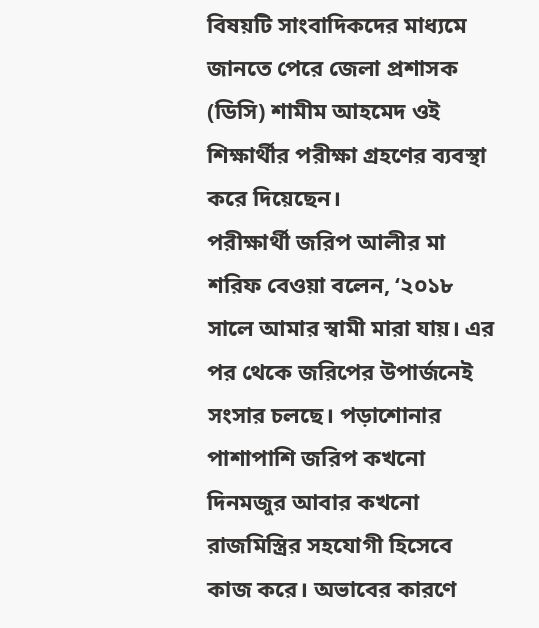বিষয়টি সাংবাদিকদের মাধ্যমে জানতে পেরে জেলা প্রশাসক (ডিসি) শামীম আহমেদ ওই শিক্ষার্থীর পরীক্ষা গ্রহণের ব্যবস্থা করে দিয়েছেন।
পরীক্ষার্থী জরিপ আলীর মা শরিফ বেওয়া বলেন, ‘২০১৮ সালে আমার স্বামী মারা যায়। এর পর থেকে জরিপের উপার্জনেই সংসার চলছে। পড়াশোনার পাশাপাশি জরিপ কখনো দিনমজুর আবার কখনো রাজমিস্ত্রির সহযোগী হিসেবে কাজ করে। অভাবের কারণে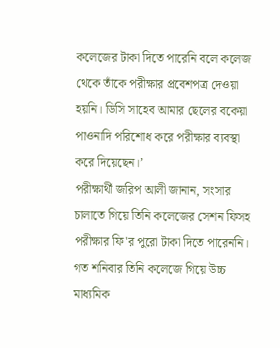কলেজের টাকা দিতে পারেনি বলে কলেজ থেকে তাঁকে পরীক্ষার প্রবেশপত্র দেওয়া হয়নি। ডিসি সাহেব আমার ছেলের বকেয়া পাওনাদি পরিশোধ করে পরীক্ষার ব্যবস্থা করে দিয়েছেন।’
পরীক্ষার্থী জরিপ আলী জানান, সংসার চালাতে গিয়ে তিনি কলেজের সেশন ফিসহ পরীক্ষার ফি'র পুরো টাকা দিতে পারেননি। গত শনিবার তিনি কলেজে গিয়ে উচ্চ মাধ্যমিক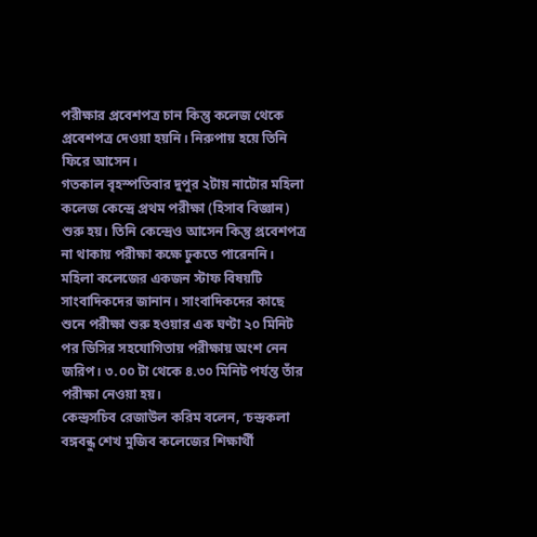পরীক্ষার প্রবেশপত্র চান কিন্তু কলেজ থেকে প্রবেশপত্র দেওয়া হয়নি। নিরুপায় হয়ে তিনি ফিরে আসেন।
গতকাল বৃহস্পতিবার দুপুর ২টায় নাটোর মহিলা কলেজ কেন্দ্রে প্রথম পরীক্ষা (হিসাব বিজ্ঞান) শুরু হয়। তিনি কেন্দ্রেও আসেন কিন্তু প্রবেশপত্র না থাকায় পরীক্ষা কক্ষে ঢুকতে পারেননি। মহিলা কলেজের একজন স্টাফ বিষয়টি সাংবাদিকদের জানান। সাংবাদিকদের কাছে শুনে পরীক্ষা শুরু হওয়ার এক ঘণ্টা ২০ মিনিট পর ডিসির সহযোগিতায় পরীক্ষায় অংশ নেন জরিপ। ৩.০০ টা থেকে ৪.৩০ মিনিট পর্যন্ত তাঁর পরীক্ষা নেওয়া হয়।
কেন্দ্রসচিব রেজাউল করিম বলেন, ‘চন্দ্রকলা বঙ্গবন্ধু শেখ মুজিব কলেজের শিক্ষার্থী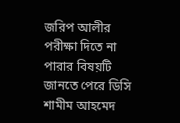জরিপ আলীর পরীক্ষা দিতে না পারার বিষয়টি জানতে পেরে ডিসি শামীম আহমেদ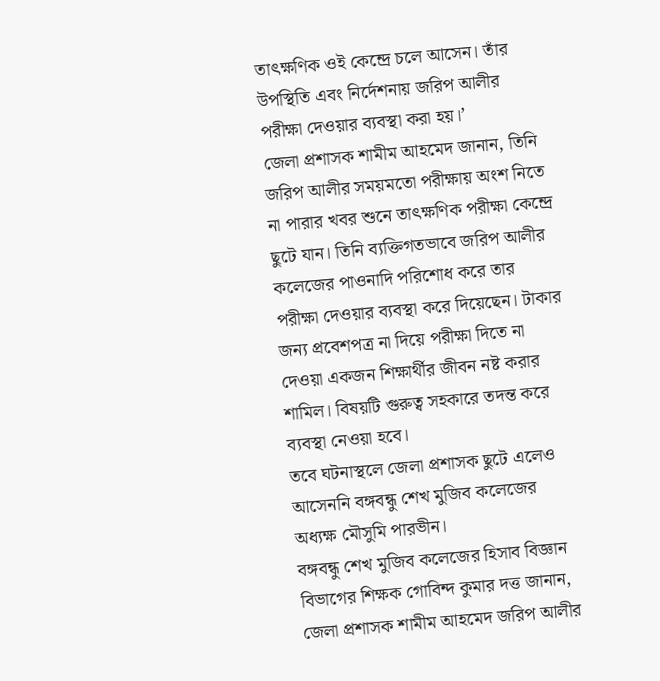তাৎক্ষণিক ওই কেন্দ্রে চলে আসেন। তাঁর উপস্থিতি এবং নির্দেশনায় জরিপ আলীর পরীক্ষা দেওয়ার ব্যবস্থা করা হয়।’
জেলা প্রশাসক শামীম আহমেদ জানান, তিনি জরিপ আলীর সময়মতো পরীক্ষায় অংশ নিতে না পারার খবর শুনে তাৎক্ষণিক পরীক্ষা কেন্দ্রে ছুটে যান। তিনি ব্যক্তিগতভাবে জরিপ আলীর কলেজের পাওনাদি পরিশোধ করে তার পরীক্ষা দেওয়ার ব্যবস্থা করে দিয়েছেন। টাকার জন্য প্রবেশপত্র না দিয়ে পরীক্ষা দিতে না দেওয়া একজন শিক্ষার্থীর জীবন নষ্ট করার শামিল। বিষয়টি গুরুত্ব সহকারে তদন্ত করে ব্যবস্থা নেওয়া হবে।
তবে ঘটনাস্থলে জেলা প্রশাসক ছুটে এলেও আসেননি বঙ্গবন্ধু শেখ মুজিব কলেজের অধ্যক্ষ মৌসুমি পারভীন।
বঙ্গবন্ধু শেখ মুজিব কলেজের হিসাব বিজ্ঞান বিভাগের শিক্ষক গোবিন্দ কুমার দত্ত জানান, জেলা প্রশাসক শামীম আহমেদ জরিপ আলীর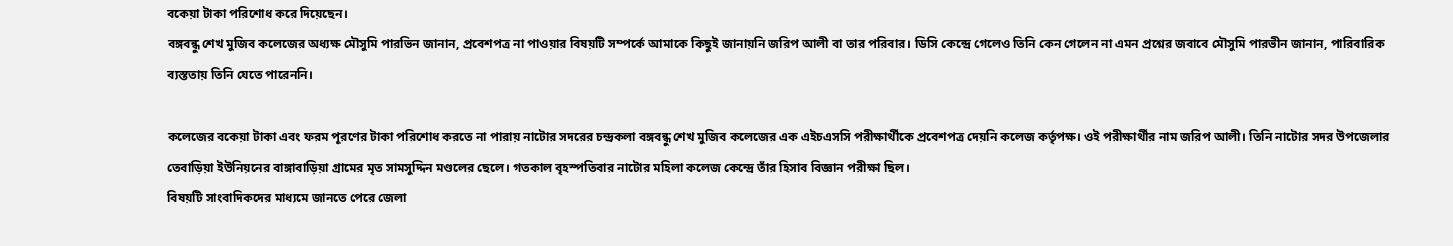বকেয়া টাকা পরিশোধ করে দিয়েছেন।
বঙ্গবন্ধু শেখ মুজিব কলেজের অধ্যক্ষ মৌসুমি পারভিন জানান, প্রবেশপত্র না পাওয়ার বিষয়টি সম্পর্কে আমাকে কিছুই জানায়নি জরিপ আলী বা তার পরিবার। ডিসি কেন্দ্রে গেলেও তিনি কেন গেলেন না এমন প্রশ্নের জবাবে মৌসুমি পারভীন জানান, পারিবারিক ব্যস্ততায় তিনি যেতে পারেননি।

কলেজের বকেয়া টাকা এবং ফরম পূরণের টাকা পরিশোধ করতে না পারায় নাটোর সদরের চন্দ্রকলা বঙ্গবন্ধু শেখ মুজিব কলেজের এক এইচএসসি পরীক্ষার্থীকে প্রবেশপত্র দেয়নি কলেজ কর্তৃপক্ষ। ওই পরীক্ষার্থীর নাম জরিপ আলী। তিনি নাটোর সদর উপজেলার তেবাড়িয়া ইউনিয়নের বাঙ্গাবাড়িয়া গ্রামের মৃত সামসুদ্দিন মণ্ডলের ছেলে। গতকাল বৃহস্পতিবার নাটোর মহিলা কলেজ কেন্দ্রে তাঁর হিসাব বিজ্ঞান পরীক্ষা ছিল।
বিষয়টি সাংবাদিকদের মাধ্যমে জানতে পেরে জেলা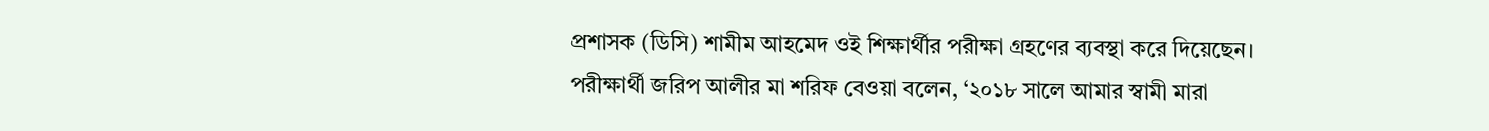প্রশাসক (ডিসি) শামীম আহমেদ ওই শিক্ষার্থীর পরীক্ষা গ্রহণের ব্যবস্থা করে দিয়েছেন।
পরীক্ষার্থী জরিপ আলীর মা শরিফ বেওয়া বলেন, ‘২০১৮ সালে আমার স্বামী মারা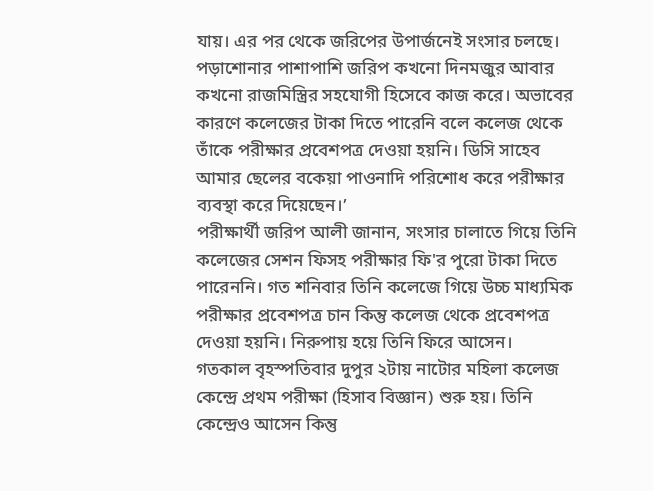যায়। এর পর থেকে জরিপের উপার্জনেই সংসার চলছে। পড়াশোনার পাশাপাশি জরিপ কখনো দিনমজুর আবার কখনো রাজমিস্ত্রির সহযোগী হিসেবে কাজ করে। অভাবের কারণে কলেজের টাকা দিতে পারেনি বলে কলেজ থেকে তাঁকে পরীক্ষার প্রবেশপত্র দেওয়া হয়নি। ডিসি সাহেব আমার ছেলের বকেয়া পাওনাদি পরিশোধ করে পরীক্ষার ব্যবস্থা করে দিয়েছেন।’
পরীক্ষার্থী জরিপ আলী জানান, সংসার চালাতে গিয়ে তিনি কলেজের সেশন ফিসহ পরীক্ষার ফি'র পুরো টাকা দিতে পারেননি। গত শনিবার তিনি কলেজে গিয়ে উচ্চ মাধ্যমিক পরীক্ষার প্রবেশপত্র চান কিন্তু কলেজ থেকে প্রবেশপত্র দেওয়া হয়নি। নিরুপায় হয়ে তিনি ফিরে আসেন।
গতকাল বৃহস্পতিবার দুপুর ২টায় নাটোর মহিলা কলেজ কেন্দ্রে প্রথম পরীক্ষা (হিসাব বিজ্ঞান) শুরু হয়। তিনি কেন্দ্রেও আসেন কিন্তু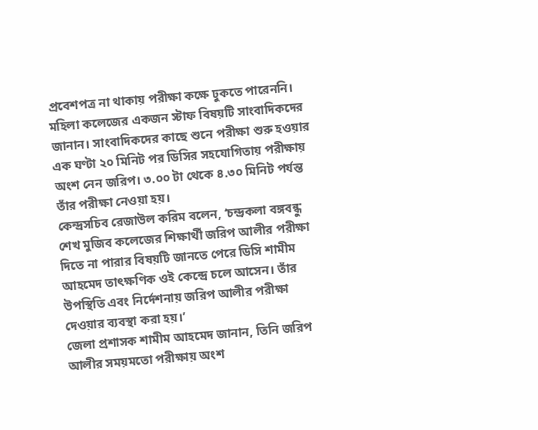প্রবেশপত্র না থাকায় পরীক্ষা কক্ষে ঢুকতে পারেননি। মহিলা কলেজের একজন স্টাফ বিষয়টি সাংবাদিকদের জানান। সাংবাদিকদের কাছে শুনে পরীক্ষা শুরু হওয়ার এক ঘণ্টা ২০ মিনিট পর ডিসির সহযোগিতায় পরীক্ষায় অংশ নেন জরিপ। ৩.০০ টা থেকে ৪.৩০ মিনিট পর্যন্ত তাঁর পরীক্ষা নেওয়া হয়।
কেন্দ্রসচিব রেজাউল করিম বলেন, ‘চন্দ্রকলা বঙ্গবন্ধু শেখ মুজিব কলেজের শিক্ষার্থী জরিপ আলীর পরীক্ষা দিতে না পারার বিষয়টি জানতে পেরে ডিসি শামীম আহমেদ তাৎক্ষণিক ওই কেন্দ্রে চলে আসেন। তাঁর উপস্থিতি এবং নির্দেশনায় জরিপ আলীর পরীক্ষা দেওয়ার ব্যবস্থা করা হয়।’
জেলা প্রশাসক শামীম আহমেদ জানান, তিনি জরিপ আলীর সময়মতো পরীক্ষায় অংশ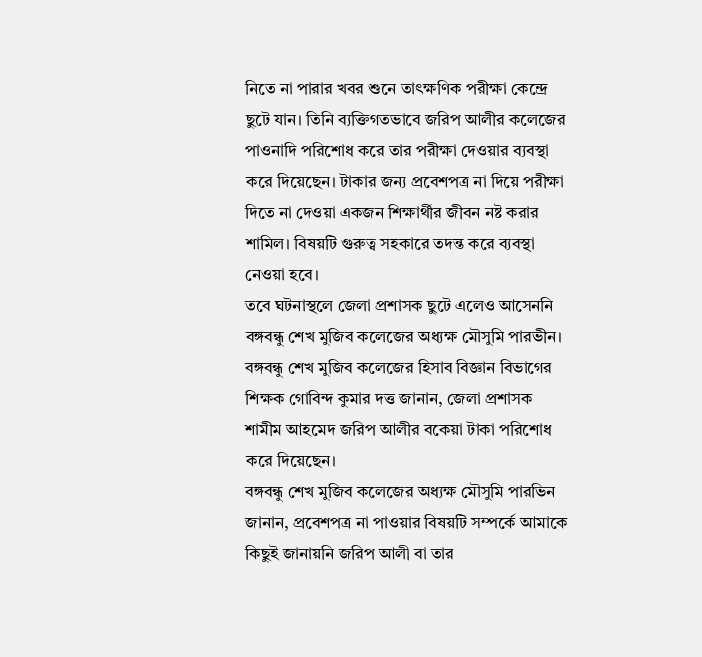নিতে না পারার খবর শুনে তাৎক্ষণিক পরীক্ষা কেন্দ্রে ছুটে যান। তিনি ব্যক্তিগতভাবে জরিপ আলীর কলেজের পাওনাদি পরিশোধ করে তার পরীক্ষা দেওয়ার ব্যবস্থা করে দিয়েছেন। টাকার জন্য প্রবেশপত্র না দিয়ে পরীক্ষা দিতে না দেওয়া একজন শিক্ষার্থীর জীবন নষ্ট করার শামিল। বিষয়টি গুরুত্ব সহকারে তদন্ত করে ব্যবস্থা নেওয়া হবে।
তবে ঘটনাস্থলে জেলা প্রশাসক ছুটে এলেও আসেননি বঙ্গবন্ধু শেখ মুজিব কলেজের অধ্যক্ষ মৌসুমি পারভীন।
বঙ্গবন্ধু শেখ মুজিব কলেজের হিসাব বিজ্ঞান বিভাগের শিক্ষক গোবিন্দ কুমার দত্ত জানান, জেলা প্রশাসক শামীম আহমেদ জরিপ আলীর বকেয়া টাকা পরিশোধ করে দিয়েছেন।
বঙ্গবন্ধু শেখ মুজিব কলেজের অধ্যক্ষ মৌসুমি পারভিন জানান, প্রবেশপত্র না পাওয়ার বিষয়টি সম্পর্কে আমাকে কিছুই জানায়নি জরিপ আলী বা তার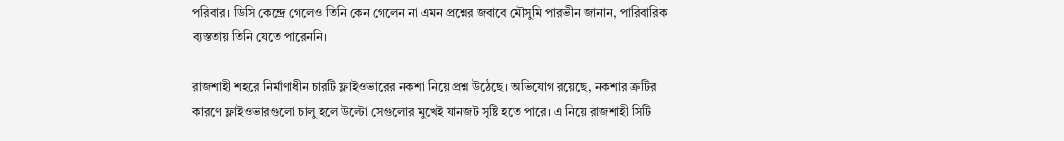পরিবার। ডিসি কেন্দ্রে গেলেও তিনি কেন গেলেন না এমন প্রশ্নের জবাবে মৌসুমি পারভীন জানান, পারিবারিক ব্যস্ততায় তিনি যেতে পারেননি।

রাজশাহী শহরে নির্মাণাধীন চারটি ফ্লাইওভারের নকশা নিয়ে প্রশ্ন উঠেছে। অভিযোগ রয়েছে, নকশার ত্রুটির কারণে ফ্লাইওভারগুলো চালু হলে উল্টো সেগুলোর মুখেই যানজট সৃষ্টি হতে পারে। এ নিয়ে রাজশাহী সিটি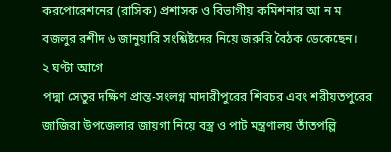করপোরেশনের (রাসিক) প্রশাসক ও বিভাগীয় কমিশনার আ ন ম বজলুর রশীদ ৬ জানুয়ারি সংশ্লিষ্টদের নিয়ে জরুরি বৈঠক ডেকেছেন।
২ ঘণ্টা আগে
পদ্মা সেতুর দক্ষিণ প্রান্ত-সংলগ্ন মাদারীপুরের শিবচর এবং শরীয়তপুরের জাজিরা উপজেলার জায়গা নিয়ে বস্ত্র ও পাট মন্ত্রণালয় তাঁতপল্লি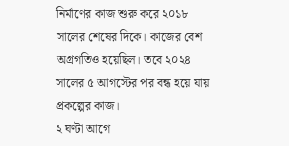নির্মাণের কাজ শুরু করে ২০১৮ সালের শেষের দিকে। কাজের বেশ অগ্রগতিও হয়েছিল। তবে ২০২৪ সালের ৫ আগস্টের পর বন্ধ হয়ে যায় প্রকল্পের কাজ।
২ ঘণ্টা আগে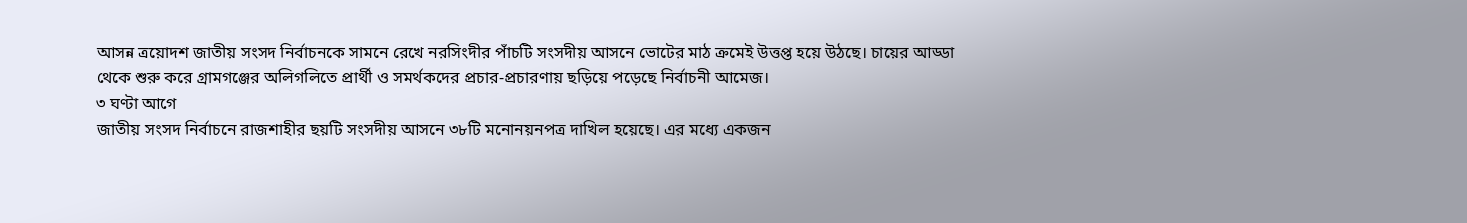আসন্ন ত্রয়োদশ জাতীয় সংসদ নির্বাচনকে সামনে রেখে নরসিংদীর পাঁচটি সংসদীয় আসনে ভোটের মাঠ ক্রমেই উত্তপ্ত হয়ে উঠছে। চায়ের আড্ডা থেকে শুরু করে গ্রামগঞ্জের অলিগলিতে প্রার্থী ও সমর্থকদের প্রচার-প্রচারণায় ছড়িয়ে পড়েছে নির্বাচনী আমেজ।
৩ ঘণ্টা আগে
জাতীয় সংসদ নির্বাচনে রাজশাহীর ছয়টি সংসদীয় আসনে ৩৮টি মনোনয়নপত্র দাখিল হয়েছে। এর মধ্যে একজন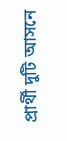প্রার্থী দুটি আসনে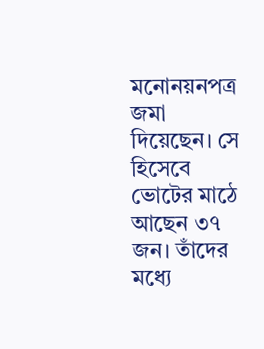মনোনয়নপত্র জমা দিয়েছেন। সে হিসেবে ভোটের মাঠে আছেন ৩৭ জন। তাঁদের মধ্যে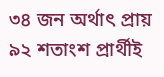৩৪ জন অর্থাৎ প্রায় ৯২ শতাংশ প্রার্থীই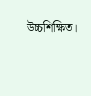উচ্চশিক্ষিত।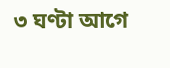৩ ঘণ্টা আগে